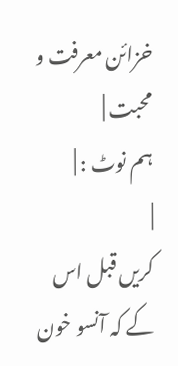خزائن معرفت و محبت |
ہم نوٹ : |
|
کریں قبل اس کے کہ آنسو خون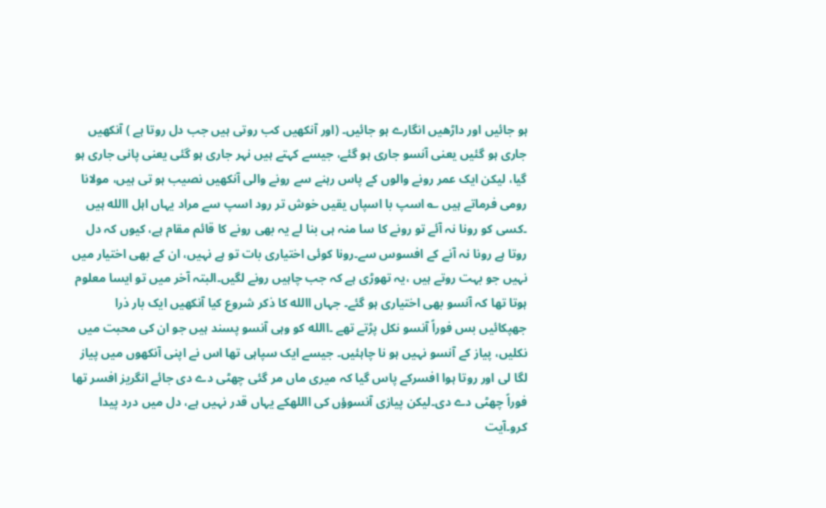ہو جائیں اور داڑھیں انگارے ہو جائیں۔ (اور آنکھیں کب روتی ہیں جب دل روتا ہے ) آنکھیں جاری ہو گئیں یعنی آنسو جاری ہو گئے، جیسے کہتے ہیں نہر جاری ہو گئی یعنی پانی جاری ہو گیا، لیکن ایک عمر رونے والوں کے پاس رہنے سے رونے والی آنکھیں نصیب ہو تی ہیں، مولانا رومی فرماتے ہیں ؎ اسپ با اسپاں یقیں خوش تر رود اسپ سے مراد یہاں اہل االله ہیں ۔کسی کو رونا نہ آئے تو رونے کا سا منہ ہی بنا لے یہ بھی رونے کا قائم مقام ہے، کیوں کہ دل روتا ہے رونا نہ آنے کے افسوس سے۔رونا کوئی اختیاری بات تو ہے نہیں، ان کے بھی اختیار میں نہیں جو بہت روتے ہیں ،یہ تھوڑی ہے کہ جب چاہیں رونے لگیں۔البتہ آخر میں تو ایسا معلوم ہوتا تھا کہ آنسو بھی اختیاری ہو گئے۔ جہاں االله کا ذکر شروع کیا آنکھیں ایک بار ذرا جھپکائیں بس فوراً آنسو نکل پڑتے تھے ۔االله کو وہی آنسو پسند ہیں جو ان کی محبت میں نکلیں، پیاز کے آنسو نہیں ہو نا چاہئیں۔ جیسے ایک سپاہی تھا اس نے اپنی آنکھوں میں پیاز لگا لی اور روتا ہوا افسرکے پاس گیا کہ میری ماں مر گئی چھٹی دے دی جائے انگریز افسر تھا فوراً چھٹی دے دی۔لیکن پیازی آنسوؤں کی االلهکے یہاں قدر نہیں ہے، دل میں درد پیدا کرو۔آیت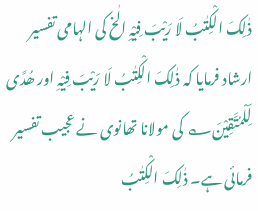ذٰلِکَ الْکِتٰبُ لَا رَیْبَ فِیْہِ الٰخ کی الہامی تفسیر ارشاد فرمایا کہ ذٰلِکَ الْکِتٰبُ لَا رَیْبَ فِیْہِ اور ھُدًی لِّلْمُتَّقِیْنَ؎ کی مولانا تھانوی نے عجیب تفسیر فرمائی ہے۔ ذٰلِکَ الْکِتٰبُ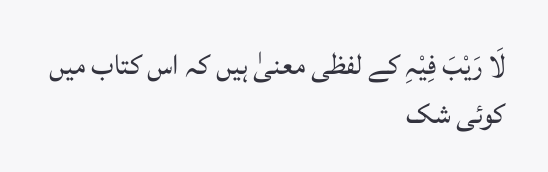لَا رَیْبَ فِیْہِ کے لفظی معنیٰ ہیں کہ اس کتاب میں کوئی شک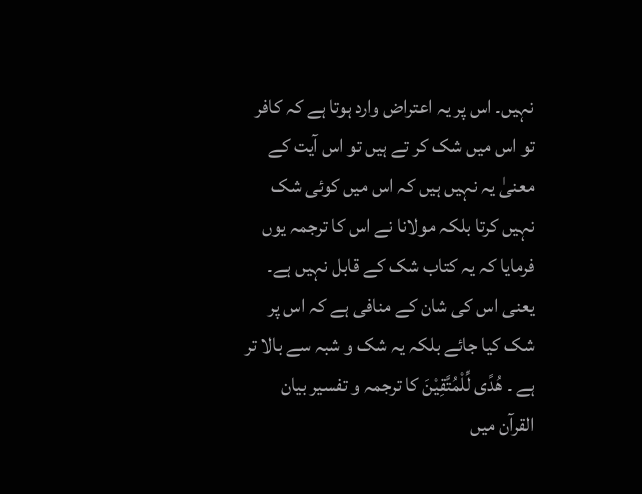نہیں۔ اس پر یہ اعتراض وارد ہوتا ہے کہ کافر تو اس میں شک کر تے ہیں تو اس آیت کے معنیٰ یہ نہیں ہیں کہ اس میں کوئی شک نہیں کرتا بلکہ مولانا نے اس کا ترجمہ یوں فرمایا کہ یہ کتاب شک کے قابل نہیں ہے۔ یعنی اس کی شان کے منافی ہے کہ اس پر شک کیا جائے بلکہ یہ شک و شبہ سے بالا تر ہے ۔ ھُدًی لِّلْمُتَّقِیْنَ کا ترجمہ و تفسیر بیان القرآن میں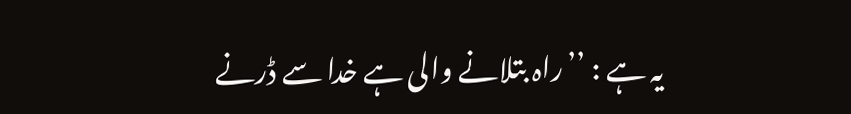یہ ہے : ’’راہ بتلانے والی ہے خدا سے ڈرنے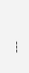---